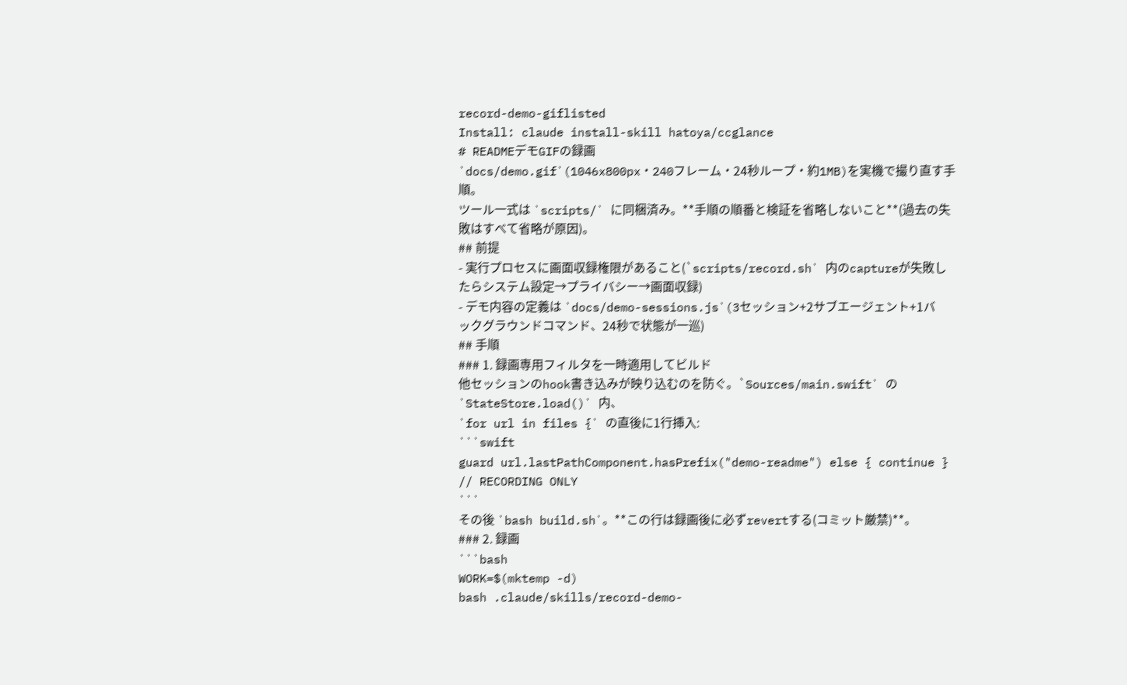record-demo-giflisted
Install: claude install-skill hatoya/ccglance
# READMEデモGIFの録画
`docs/demo.gif`(1046x800px・240フレーム・24秒ループ・約1MB)を実機で撮り直す手順。
ツール一式は `scripts/` に同梱済み。**手順の順番と検証を省略しないこと**(過去の失敗はすべて省略が原因)。
## 前提
- 実行プロセスに画面収録権限があること(`scripts/record.sh` 内のcaptureが失敗したらシステム設定→プライバシー→画面収録)
- デモ内容の定義は `docs/demo-sessions.js`(3セッション+2サブエージェント+1バックグラウンドコマンド、24秒で状態が一巡)
## 手順
### 1. 録画専用フィルタを一時適用してビルド
他セッションのhook書き込みが映り込むのを防ぐ。`Sources/main.swift` の `StateStore.load()` 内、
`for url in files {` の直後に1行挿入:
```swift
guard url.lastPathComponent.hasPrefix("demo-readme") else { continue } // RECORDING ONLY
```
その後 `bash build.sh`。**この行は録画後に必ずrevertする(コミット厳禁)**。
### 2. 録画
```bash
WORK=$(mktemp -d)
bash .claude/skills/record-demo-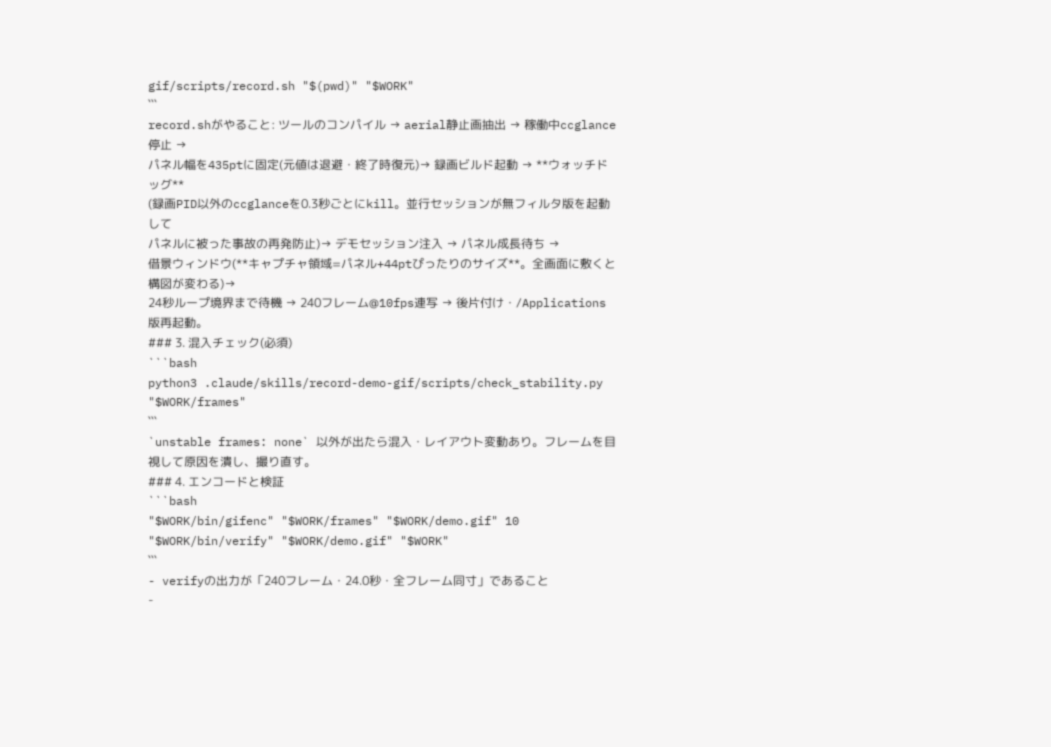gif/scripts/record.sh "$(pwd)" "$WORK"
```
record.shがやること: ツールのコンパイル → aerial静止画抽出 → 稼働中ccglance停止 →
パネル幅を435ptに固定(元値は退避・終了時復元)→ 録画ビルド起動 → **ウォッチドッグ**
(録画PID以外のccglanceを0.3秒ごとにkill。並行セッションが無フィルタ版を起動して
パネルに被った事故の再発防止)→ デモセッション注入 → パネル成長待ち →
借景ウィンドウ(**キャプチャ領域=パネル+44ptぴったりのサイズ**。全画面に敷くと構図が変わる)→
24秒ループ境界まで待機 → 240フレーム@10fps連写 → 後片付け・/Applications版再起動。
### 3. 混入チェック(必須)
```bash
python3 .claude/skills/record-demo-gif/scripts/check_stability.py "$WORK/frames"
```
`unstable frames: none` 以外が出たら混入・レイアウト変動あり。フレームを目視して原因を潰し、撮り直す。
### 4. エンコードと検証
```bash
"$WORK/bin/gifenc" "$WORK/frames" "$WORK/demo.gif" 10
"$WORK/bin/verify" "$WORK/demo.gif" "$WORK"
```
- verifyの出力が「240フレーム・24.0秒・全フレーム同寸」であること
-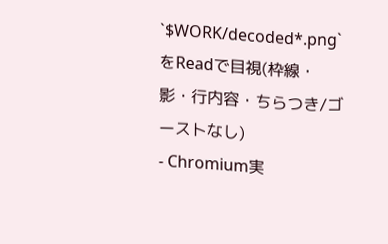`$WORK/decoded*.png` をReadで目視(枠線・影・行内容・ちらつき/ゴーストなし)
- Chromium実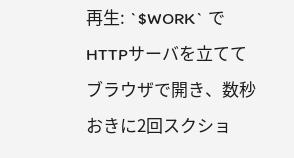再生: `$WORK` でHTTPサーバを立ててブラウザで開き、数秒おきに2回スクショ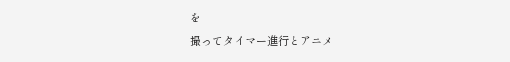を
撮ってタイマー進行とアニメ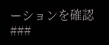ーションを確認
###